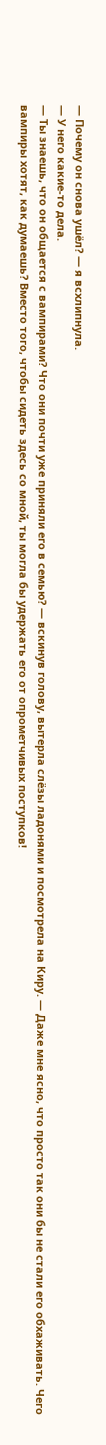— Почему он снова ушёл? — я всхлипнула.
— У него какие-то дела.
— Ты знаешь, что он общается с вампирами? Что они почти уже приняли его в семью? — вскинув голову, вытерла слёзы ладонями и посмотрела на Киру. — Даже мне ясно, что просто так они бы не стали его обхаживать. Чего вампиры хотят, как думаешь? Вместо того, чтобы сидеть здесь со мной, ты могла бы удержать его от опрометчивых поступков!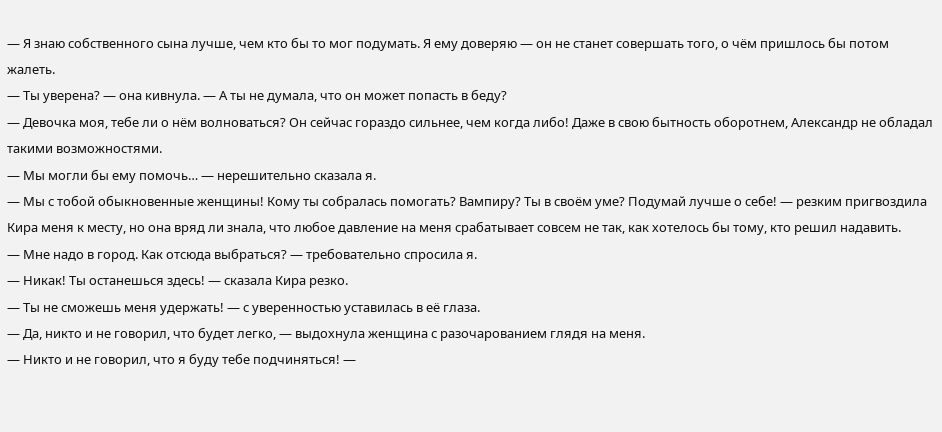— Я знаю собственного сына лучше, чем кто бы то мог подумать. Я ему доверяю — он не станет совершать того, о чём пришлось бы потом жалеть.
— Ты уверена? — она кивнула. — А ты не думала, что он может попасть в беду?
— Девочка моя, тебе ли о нём волноваться? Он сейчас гораздо сильнее, чем когда либо! Даже в свою бытность оборотнем, Александр не обладал такими возможностями.
— Мы могли бы ему помочь… — нерешительно сказала я.
— Мы с тобой обыкновенные женщины! Кому ты собралась помогать? Вампиру? Ты в своём уме? Подумай лучше о себе! — резким пригвоздила Кира меня к месту, но она вряд ли знала, что любое давление на меня срабатывает совсем не так, как хотелось бы тому, кто решил надавить.
— Мне надо в город. Как отсюда выбраться? — требовательно спросила я.
— Никак! Ты останешься здесь! — сказала Кира резко.
— Ты не сможешь меня удержать! — с уверенностью уставилась в её глаза.
— Да, никто и не говорил, что будет легко, — выдохнула женщина с разочарованием глядя на меня.
— Никто и не говорил, что я буду тебе подчиняться! —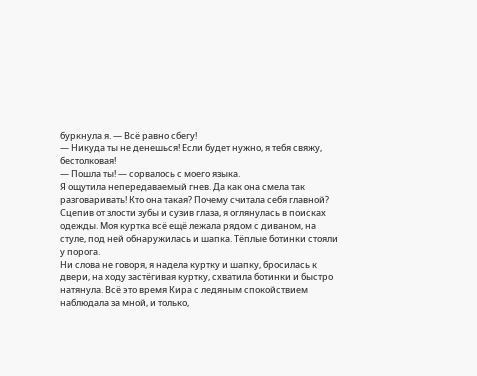буркнула я. — Всё равно сбегу!
— Никуда ты не денешься! Если будет нужно, я тебя свяжу, бестолковая!
— Пошла ты! — сорвалось с моего языка.
Я ощутила непередаваемый гнев. Да как она смела так разговаривать! Кто она такая? Почему считала себя главной? Сцепив от злости зубы и сузив глаза, я оглянулась в поисках одежды. Моя куртка всё ещё лежала рядом с диваном, на стуле, под ней обнаружилась и шапка. Тёплые ботинки стояли у порога.
Ни слова не говоря, я надела куртку и шапку, бросилась к двери, на ходу застёгивая куртку, схватила ботинки и быстро натянула. Всё это время Кира с ледяным спокойствием наблюдала за мной, и только,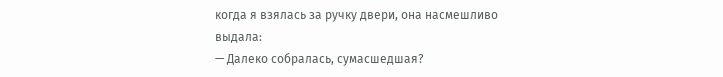когда я взялась за ручку двери, она насмешливо выдала:
— Далеко собралась, сумасшедшая?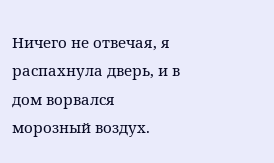Ничего не отвечая, я распахнула дверь, и в дом ворвался морозный воздух.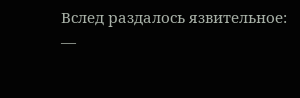Вслед раздалось язвительное:
—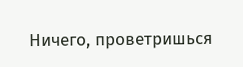Ничего, проветришься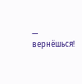— вернёшься!